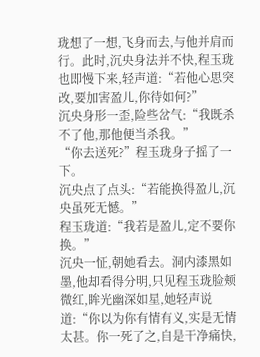珑想了一想,飞身而去,与他并肩而行。此时,沉央身法并不快,程玉珑也即慢下来,轻声道:“若他心思突改,要加害盈儿,你待如何?”
沉央身形一歪,险些岔气:“我既杀不了他,那他便当杀我。”
“你去送死?”程玉珑身子摇了一下。
沉央点了点头:“若能换得盈儿,沉央虽死无憾。”
程玉珑道:“我若是盈儿,定不要你换。”
沉央一怔,朝她看去。洞内漆黑如墨,他却看得分明,只见程玉珑脸颊微红,眸光幽深如星,她轻声说道:“你以为你有情有义,实是无情太甚。你一死了之,自是干净痛快,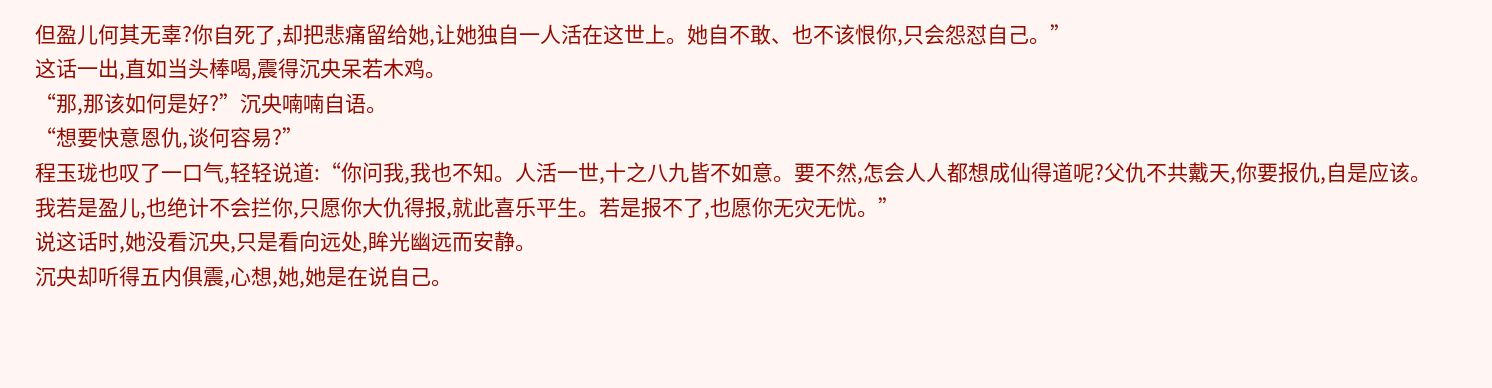但盈儿何其无辜?你自死了,却把悲痛留给她,让她独自一人活在这世上。她自不敢、也不该恨你,只会怨怼自己。”
这话一出,直如当头棒喝,震得沉央呆若木鸡。
“那,那该如何是好?”沉央喃喃自语。
“想要快意恩仇,谈何容易?”
程玉珑也叹了一口气,轻轻说道:“你问我,我也不知。人活一世,十之八九皆不如意。要不然,怎会人人都想成仙得道呢?父仇不共戴天,你要报仇,自是应该。我若是盈儿,也绝计不会拦你,只愿你大仇得报,就此喜乐平生。若是报不了,也愿你无灾无忧。”
说这话时,她没看沉央,只是看向远处,眸光幽远而安静。
沉央却听得五内俱震,心想,她,她是在说自己。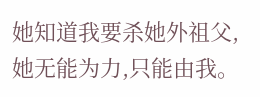她知道我要杀她外祖父,她无能为力,只能由我。